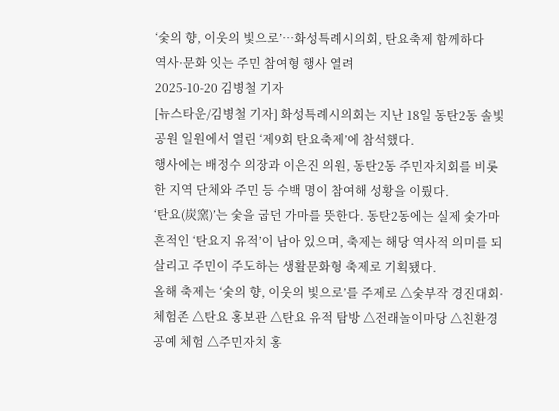‘숯의 향, 이웃의 빛으로’…화성특례시의회, 탄요축제 함께하다
역사·문화 잇는 주민 참여형 행사 열려
2025-10-20 김병철 기자
[뉴스타운/김병철 기자] 화성특례시의회는 지난 18일 동탄2동 솔빛공원 일원에서 열린 ‘제9회 탄요축제’에 참석했다.
행사에는 배정수 의장과 이은진 의원, 동탄2동 주민자치회를 비롯한 지역 단체와 주민 등 수백 명이 참여해 성황을 이뤘다.
‘탄요(炭窯)’는 숯을 굽던 가마를 뜻한다. 동탄2동에는 실제 숯가마 흔적인 ‘탄요지 유적’이 남아 있으며, 축제는 해당 역사적 의미를 되살리고 주민이 주도하는 생활문화형 축제로 기획됐다.
올해 축제는 ‘숯의 향, 이웃의 빛으로’를 주제로 △숯부작 경진대회·체험존 △탄요 홍보관 △탄요 유적 탐방 △전래놀이마당 △친환경 공예 체험 △주민자치 홍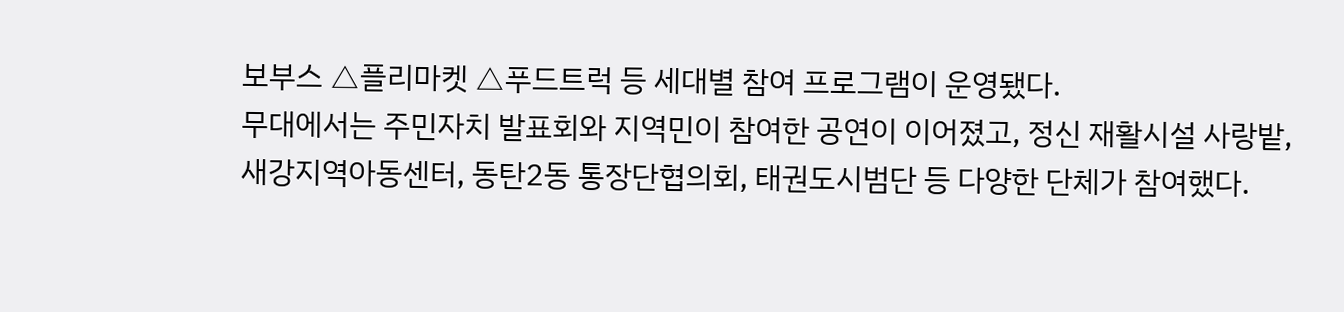보부스 △플리마켓 △푸드트럭 등 세대별 참여 프로그램이 운영됐다.
무대에서는 주민자치 발표회와 지역민이 참여한 공연이 이어졌고, 정신 재활시설 사랑밭, 새강지역아동센터, 동탄2동 통장단협의회, 태권도시범단 등 다양한 단체가 참여했다.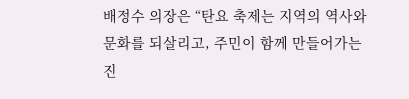배정수 의장은 “탄요 축제는 지역의 역사와 문화를 되살리고, 주민이 함께 만들어가는 진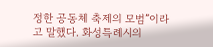정한 공동체 축제의 모범”이라고 말했다. 화성특례시의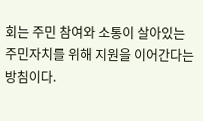회는 주민 참여와 소통이 살아있는 주민자치를 위해 지원을 이어간다는 방침이다.